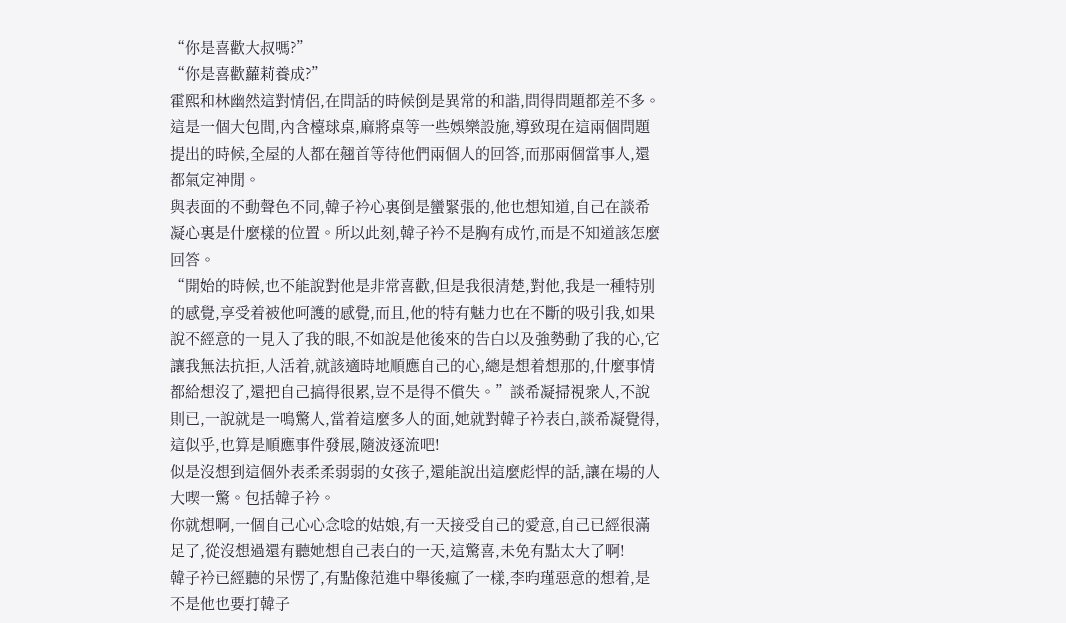“你是喜歡大叔嗎?”
“你是喜歡蘿莉養成?”
霍熙和林幽然這對情侶,在問話的時候倒是異常的和諧,問得問題都差不多。這是一個大包間,內含檯球桌,麻將桌等一些娛樂設施,導致現在這兩個問題提出的時候,全屋的人都在翹首等待他們兩個人的回答,而那兩個當事人,還都氣定神閒。
與表面的不動聲色不同,韓子衿心裏倒是蠻緊張的,他也想知道,自己在談希凝心裏是什麼樣的位置。所以此刻,韓子衿不是胸有成竹,而是不知道該怎麼回答。
“開始的時候,也不能說對他是非常喜歡,但是我很清楚,對他,我是一種特別的感覺,享受着被他呵護的感覺,而且,他的特有魅力也在不斷的吸引我,如果說不經意的一見入了我的眼,不如說是他後來的告白以及強勢動了我的心,它讓我無法抗拒,人活着,就該適時地順應自己的心,總是想着想那的,什麼事情都給想沒了,還把自己搞得很累,豈不是得不償失。”談希凝掃視衆人,不說則已,一說就是一鳴驚人,當着這麼多人的面,她就對韓子衿表白,談希凝覺得,這似乎,也算是順應事件發展,隨波逐流吧!
似是沒想到這個外表柔柔弱弱的女孩子,還能說出這麼彪悍的話,讓在場的人大喫一驚。包括韓子衿。
你就想啊,一個自己心心念唸的姑娘,有一天接受自己的愛意,自己已經很滿足了,從沒想過還有聽她想自己表白的一天,這驚喜,未免有點太大了啊!
韓子衿已經聽的呆愣了,有點像范進中舉後瘋了一樣,李昀瑾惡意的想着,是不是他也要打韓子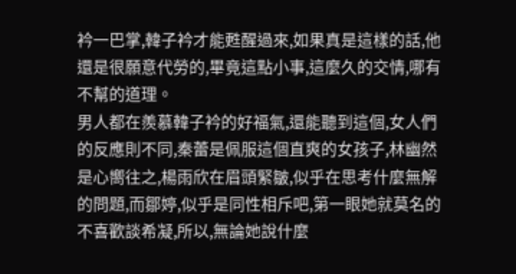衿一巴掌,韓子衿才能甦醒過來,如果真是這樣的話,他還是很願意代勞的,畢竟這點小事,這麼久的交情,哪有不幫的道理。
男人都在羨慕韓子衿的好福氣,還能聽到這個,女人們的反應則不同,秦蕾是佩服這個直爽的女孩子,林幽然是心嚮往之,楊雨欣在眉頭緊皺,似乎在思考什麼無解的問題,而鄒婷,似乎是同性相斥吧,第一眼她就莫名的不喜歡談希凝,所以,無論她說什麼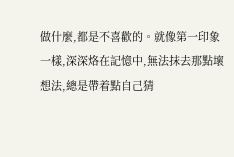做什麼,都是不喜歡的。就像第一印象一樣,深深烙在記憶中,無法抹去那點壞想法,總是帶着點自己猜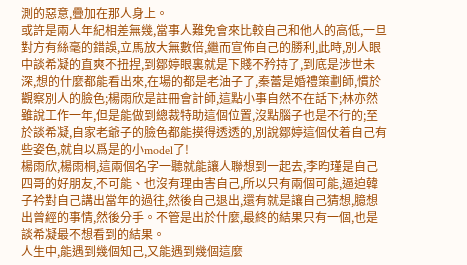測的惡意,疊加在那人身上。
或許是兩人年紀相差無幾,當事人難免會來比較自己和他人的高低,一旦對方有絲毫的錯誤,立馬放大無數倍,繼而宣佈自己的勝利,此時,別人眼中談希凝的直爽不扭捏,到鄒婷眼裏就是下賤不矜持了,到底是涉世未深,想的什麼都能看出來,在場的都是老油子了,秦蕾是婚禮策劃師,慣於觀察別人的臉色;楊雨欣是註冊會計師,這點小事自然不在話下;林亦然雖說工作一年,但是能做到總裁特助這個位置,沒點腦子也是不行的;至於談希凝,自家老爺子的臉色都能摸得透透的,別說鄒婷這個仗着自己有些姿色,就自以爲是的小model了!
楊雨欣,楊雨桐,這兩個名字一聽就能讓人聯想到一起去,李昀瑾是自己四哥的好朋友,不可能、也沒有理由害自己,所以只有兩個可能,逼迫韓子衿對自己講出當年的過往,然後自己退出,還有就是讓自己猜想,臆想出曾經的事情,然後分手。不管是出於什麼,最終的結果只有一個,也是談希凝最不想看到的結果。
人生中,能遇到幾個知己,又能遇到幾個這麼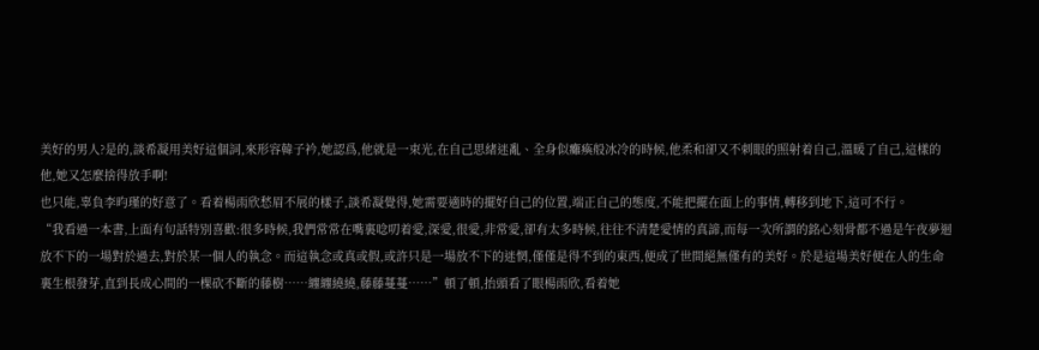美好的男人?是的,談希凝用美好這個詞,來形容韓子衿,她認爲,他就是一束光,在自己思緒迷亂、全身似癱瘓般冰冷的時候,他柔和卻又不刺眼的照射着自己,溫暖了自己,這樣的他,她又怎麼捨得放手啊!
也只能,辜負李昀瑾的好意了。看着楊雨欣愁眉不展的樣子,談希凝覺得,她需要適時的擺好自己的位置,端正自己的態度,不能把擺在面上的事情,轉移到地下,這可不行。
“我看過一本書,上面有句話特別喜歡:很多時候,我們常常在嘴裏唸叨着愛,深愛,很愛,非常愛,卻有太多時候,往往不清楚愛情的真諦,而每一次所謂的銘心刻骨都不過是午夜夢迴放不下的一場對於過去,對於某一個人的執念。而這執念或真或假,或許只是一場放不下的迷惘,僅僅是得不到的東西,便成了世間絕無僅有的美好。於是這場美好便在人的生命裏生根發芽,直到長成心間的一棵砍不斷的藤樹……纏纏繞繞,藤藤蔓蔓……”頓了頓,抬頭看了眼楊雨欣,看着她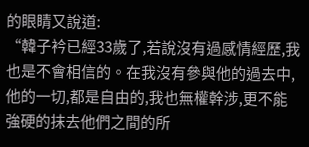的眼睛又說道:
“韓子衿已經33歲了,若說沒有過感情經歷,我也是不會相信的。在我沒有參與他的過去中,他的一切,都是自由的,我也無權幹涉,更不能強硬的抹去他們之間的所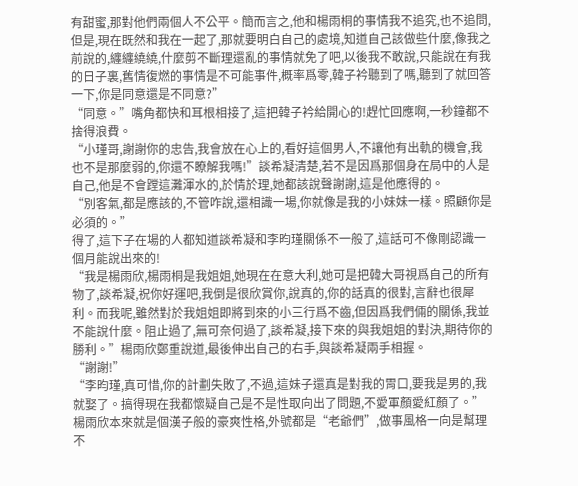有甜蜜,那對他們兩個人不公平。簡而言之,他和楊雨桐的事情我不追究,也不追問,但是,現在既然和我在一起了,那就要明白自己的處境,知道自己該做些什麼,像我之前說的,纏纏繞繞,什麼剪不斷理還亂的事情就免了吧,以後我不敢說,只能說在有我的日子裏,舊情復燃的事情是不可能事件,概率爲零,韓子衿聽到了嗎,聽到了就回答一下,你是同意還是不同意?”
“同意。”嘴角都快和耳根相接了,這把韓子衿給開心的!趕忙回應啊,一秒鐘都不捨得浪費。
“小瑾哥,謝謝你的忠告,我會放在心上的,看好這個男人,不讓他有出軌的機會,我也不是那麼弱的,你還不瞭解我嗎!”談希凝清楚,若不是因爲那個身在局中的人是自己,他是不會蹚這灘渾水的,於情於理,她都該說聲謝謝,這是他應得的。
“別客氣,都是應該的,不管咋說,還相識一場,你就像是我的小妹妹一樣。照顧你是必須的。”
得了,這下子在場的人都知道談希凝和李昀瑾關係不一般了,這話可不像剛認識一個月能說出來的!
“我是楊雨欣,楊雨桐是我姐姐,她現在在意大利,她可是把韓大哥視爲自己的所有物了,談希凝,祝你好運吧,我倒是很欣賞你,說真的,你的話真的很對,言辭也很犀利。而我呢,雖然對於我姐姐即將到來的小三行爲不齒,但因爲我們倆的關係,我並不能說什麼。阻止過了,無可奈何過了,談希凝,接下來的與我姐姐的對決,期待你的勝利。”楊雨欣鄭重說道,最後伸出自己的右手,與談希凝兩手相握。
“謝謝!”
“李昀瑾,真可惜,你的計劃失敗了,不過,這妹子還真是對我的胃口,要我是男的,我就娶了。搞得現在我都懷疑自己是不是性取向出了問題,不愛軍顏愛紅顏了。”楊雨欣本來就是個漢子般的豪爽性格,外號都是“老爺們”,做事風格一向是幫理不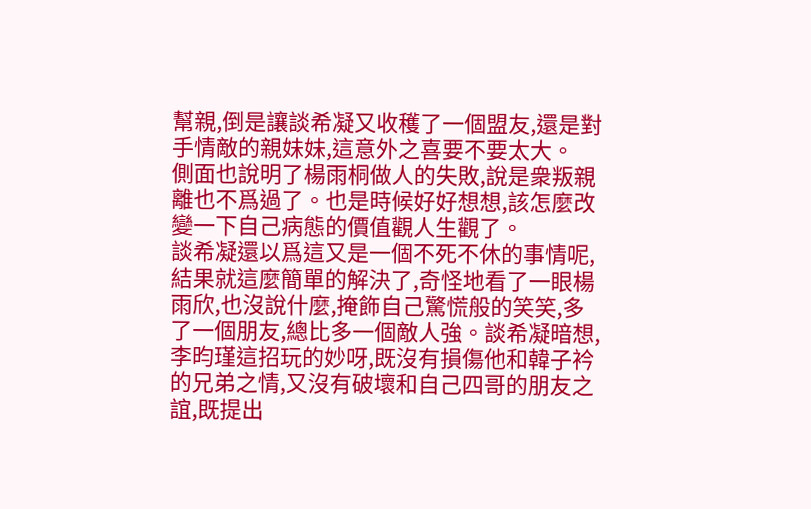幫親,倒是讓談希凝又收穫了一個盟友,還是對手情敵的親妹妹,這意外之喜要不要太大。
側面也說明了楊雨桐做人的失敗,說是衆叛親離也不爲過了。也是時候好好想想,該怎麼改變一下自己病態的價值觀人生觀了。
談希凝還以爲這又是一個不死不休的事情呢,結果就這麼簡單的解決了,奇怪地看了一眼楊雨欣,也沒說什麼,掩飾自己驚慌般的笑笑,多了一個朋友,總比多一個敵人強。談希凝暗想,李昀瑾這招玩的妙呀,既沒有損傷他和韓子衿的兄弟之情,又沒有破壞和自己四哥的朋友之誼,既提出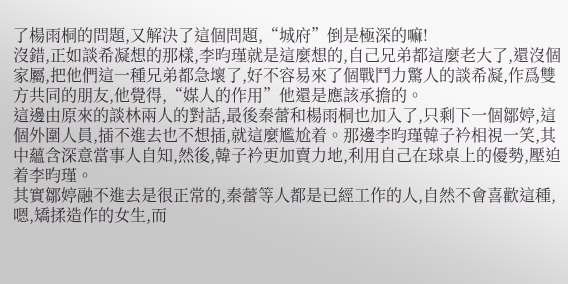了楊雨桐的問題,又解決了這個問題,“城府”倒是極深的嘛!
沒錯,正如談希凝想的那樣,李昀瑾就是這麼想的,自己兄弟都這麼老大了,還沒個家屬,把他們這一種兄弟都急壞了,好不容易來了個戰鬥力驚人的談希凝,作爲雙方共同的朋友,他覺得,“媒人的作用”他還是應該承擔的。
這邊由原來的談林兩人的對話,最後秦蕾和楊雨桐也加入了,只剩下一個鄒婷,這個外圍人員,插不進去也不想插,就這麼尷尬着。那邊李昀瑾韓子衿相視一笑,其中蘊含深意當事人自知,然後,韓子衿更加賣力地,利用自己在球桌上的優勢,壓迫着李昀瑾。
其實鄒婷融不進去是很正常的,秦蕾等人都是已經工作的人,自然不會喜歡這種,嗯,矯揉造作的女生,而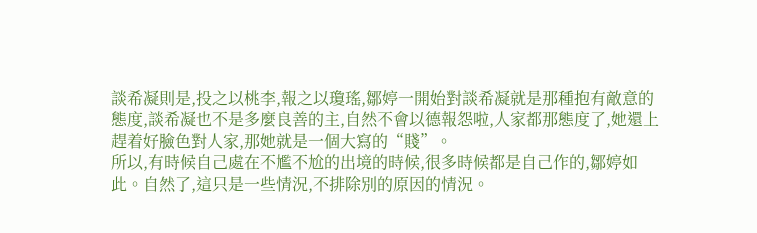談希凝則是,投之以桃李,報之以瓊瑤,鄒婷一開始對談希凝就是那種抱有敵意的態度,談希凝也不是多麼良善的主,自然不會以德報怨啦,人家都那態度了,她還上趕着好臉色對人家,那她就是一個大寫的“賤”。
所以,有時候自己處在不尷不尬的出境的時候,很多時候都是自己作的,鄒婷如此。自然了,這只是一些情況,不排除別的原因的情況。